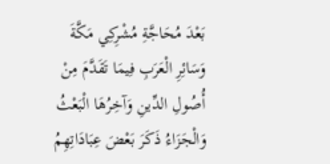بَعْدَ مُحَاجَّةِ مُشْرِكِي مَكَّةَ وَسَائِرِ الْعَرَبِ فِيمَا تَقَدَّمَ مِنْ أُصُولِ الدِّينِ وَآخِرُهَا الْبَعْثُ وَالْجَزَاءُ ذَكَرَ بَعْضَ عِبَادَاتِهِمُ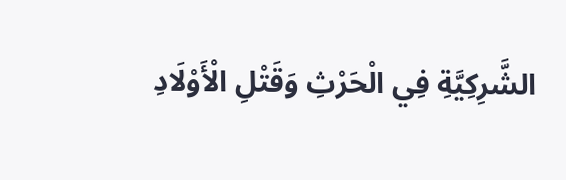الشَّرِكِيَّةِ فِي الْحَرْثِ وَقَتْلِ الْأَوْلَادِ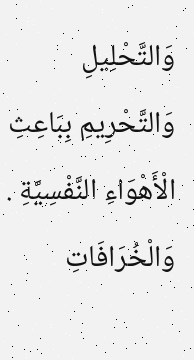وَالتَّحْلِيلِ وَالتَّحْرِيمِ بِبَاعِثِ الْأَهْوَاءِ النَّفْسِيَّةِ . وَالْخُرَافَاتِ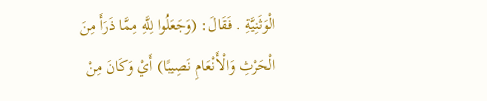الْوَثَنِيَّةِ . فَقَالَ: (وَجَعَلُوا لِلَّهِ مِمَّا ذَرَأَ مِنَ الْحَرْثِ وَالْأَنْعَامِ نَصِيبًا) أَيْ وَكَانَ مِنْ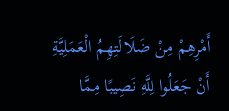أَمْرِهِمْ مِنْ ضَلَالَتِهِمُ الْعَمَلِيَّةِ أَنْ جَعَلُوا لِلَّهِ نَصِيبًا مِمَّا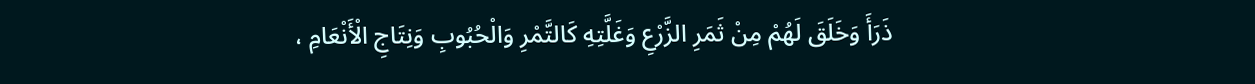ذَرَأَ وَخَلَقَ لَهُمْ مِنْ ثَمَرِ الزَّرْعِ وَغَلَّتِهِ كَالتَّمْرِ وَالْحُبُوبِ وَنِتَاجِ الْأَنْعَامِ ،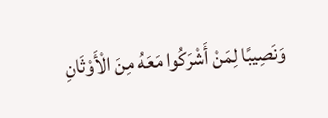وَنَصِيبًا لِمَنْ أَشْرَكُوا مَعَهُ مِنَ الْأَوْثَانِ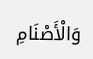وَالْأَصْنَامِ